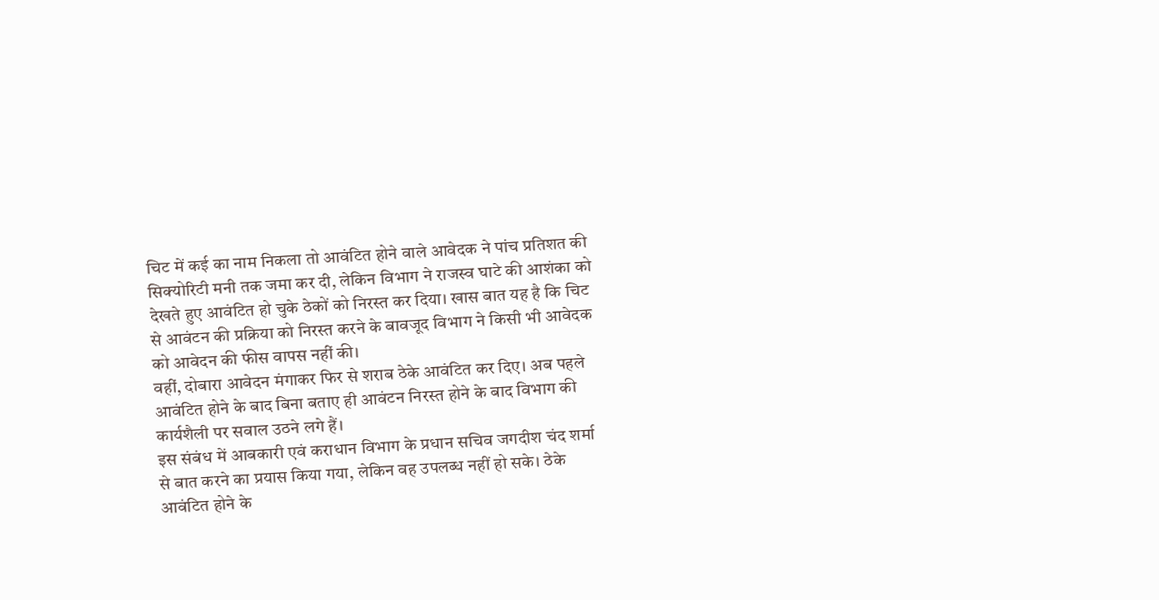चिट में कई का नाम निकला तो आवंटित होने वाले आवेदक ने पांच प्रतिशत की सिक्योरिटी मनी तक जमा कर दी, लेकिन विभाग ने राजस्व घाटे की आशंका को देखते हुए आवंटित हो चुके ठेकों को निरस्त कर दिया। खास बात यह है कि चिट से आवंटन की प्रक्रिया को निरस्त करने के बावजूद विभाग ने किसी भी आवेदक को आवेदन की फीस वापस नहीं की।
वहीं, दोबारा आवेदन मंगाकर फिर से शराब ठेके आवंटित कर दिए। अब पहले आवंटित होने के बाद बिना बताए ही आवंटन निरस्त होने के बाद विभाग की कार्यशैली पर सवाल उठने लगे हैं।
इस संबंध में आबकारी एवं कराधान विभाग के प्रधान सचिव जगदीश चंद शर्मा से बात करने का प्रयास किया गया, लेकिन वह उपलब्ध नहीं हो सके। ठेके आवंटित होने के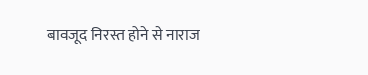बावजूद निरस्त होने से नाराज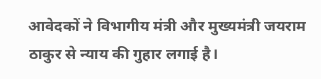आवेदकों ने विभागीय मंत्री और मुख्यमंत्री जयराम ठाकुर से न्याय की गुहार लगाई है।